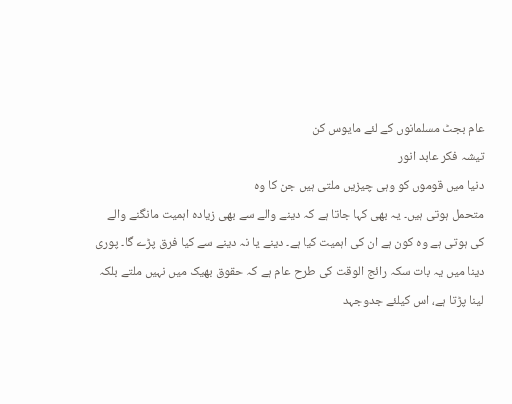عام بجٹ مسلمانوں کے لئے مایوس کن
تیشہ فکر عابد انور
دنیا میں قوموں کو وہی چیزیں ملتی ہیں جن کا وہ
متحمل ہوتی ہیں۔ یہ بھی کہا جاتا ہے کہ دینے والے سے بھی زیادہ اہمیت مانگنے والے
کی ہوتی ہے وہ کون ہے ان کی اہمیت کیا ہے۔ دینے یا نہ دینے سے کیا فرق پڑے گا۔ پوری
دینا میں یہ بات سکہ رائج الوقت کی طرح عام ہے کہ حقوق بھیک میں نہیں ملتے بلکہ
لینا پڑتا ہے، اس کیلئے جدوجہد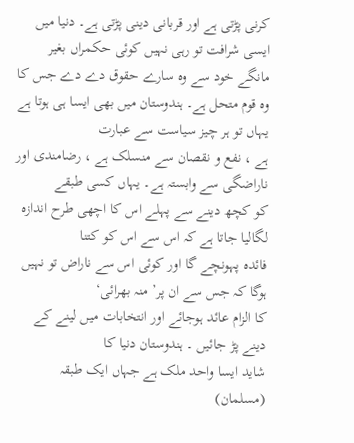کرنی پڑتی ہے اور قربانی دینی پڑتی ہے۔ دنیا میں
ایسی شرافت تو رہی نہیں کوئی حکمراں بغیر مانگے خود سے وہ سارے حقوق دے دے جس کا
وہ قوم متحل ہے۔ ہندوستان میں بھی ایسا ہی ہوتا ہے یہاں تو ہر چیز سیاست سے عبارت
ہے ، نفع و نقصان سے منسلک ہے ، رضامندی اور ناراضگی سے وابستہ ہے۔ یہاں کسی طبقے
کو کچھ دینے سے پہلے اس کا اچھی طرح اندازہ لگالیا جاتا ہے کہ اس سے اس کو کتنا
فائدہ پہونچے گا اور کوئی اس سے ناراض تو نہیں ہوگا کہ جس سے ان پر’ منہ بھرائی‘
کا الزام عائد ہوجائے اور انتخابات میں لینے کے دینے پڑ جائیں ۔ ہندوستان دنیا کا
شاید ایسا واحد ملک ہے جہاں ایک طبقہ (مسلمان)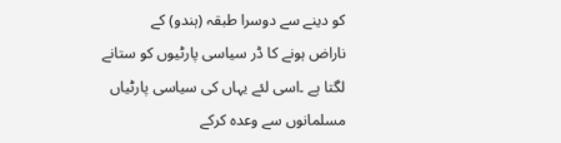کو دینے سے دوسرا طبقہ (ہندو) کے
ناراض ہونے کا ڈر سیاسی پارٹیوں کو ستانے لگتا ہے ۔اسی لئے یہاں کی سیاسی پارٹیاں
مسلمانوں سے وعدہ کرکے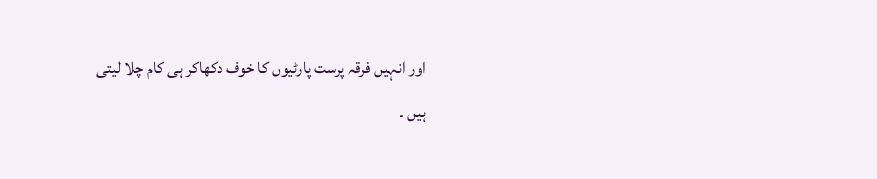اور انہیں فرقہ پرست پارٹیوں کا خوف دکھاکر ہی کام چلا لیتی
ہیں ۔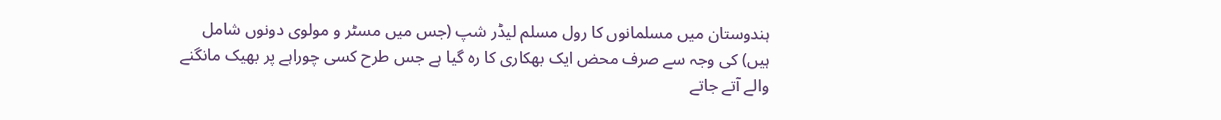ہندوستان میں مسلمانوں کا رول مسلم لیڈر شپ (جس میں مسٹر و مولوی دونوں شامل
ہیں) کی وجہ سے صرف محض ایک بھکاری کا رہ گیا ہے جس طرح کسی چوراہے پر بھیک مانگنے
والے آتے جاتے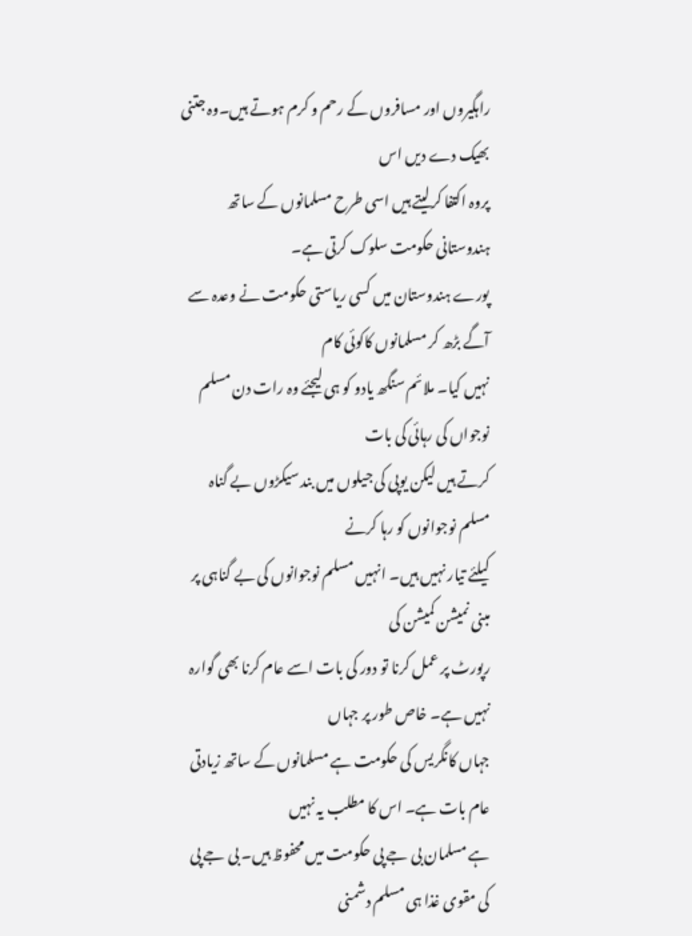راہگیروں اور مسافروں کے رحم و کرم ہوتے ہیں۔وہ جتنی بھیک دے دیں اس
پروہ اکتفا کرلیتے ہیں اسی طرح مسلمانوں کے ساتھ ہندوستانی حکومت سلوک کرتی ہے۔
پورے ہندوستان میں کسی ریاستی حکومت نے وعدہ سے آگے بڑھ کر مسلمانوں کاکوئی کام
نہیں کیا۔ ملائم سنگھ یادو کو ہی لیجئے وہ رات دن مسلم نوجواں کی رہائی کی بات
کرتے ہیں لیکن یوپی کی جیلوں میں بند سیکڑوں بے گناہ مسلم نوجوانوں کو رہا کرنے
کیلئے تیار نہیں ہیں۔ انہیں مسلم نوجوانوں کی بے گناہی پر مبنی نمیشن کمیشن کی
رپورٹ پر عمل کرنا تو دور کی بات اسے عام کرنا بھی گوارہ نہیں ہے۔ خاص طور پر جہاں
جہاں کانگریس کی حکومت ہے مسلمانوں کے ساتھ زیادتی عام بات ہے۔ اس کا مطلب یہ نہیں
ہے مسلمان بی جے پی حکومت میں محفوظ ہیں۔ بی جے پی کی مقوی غذا ہی مسلم دشمنی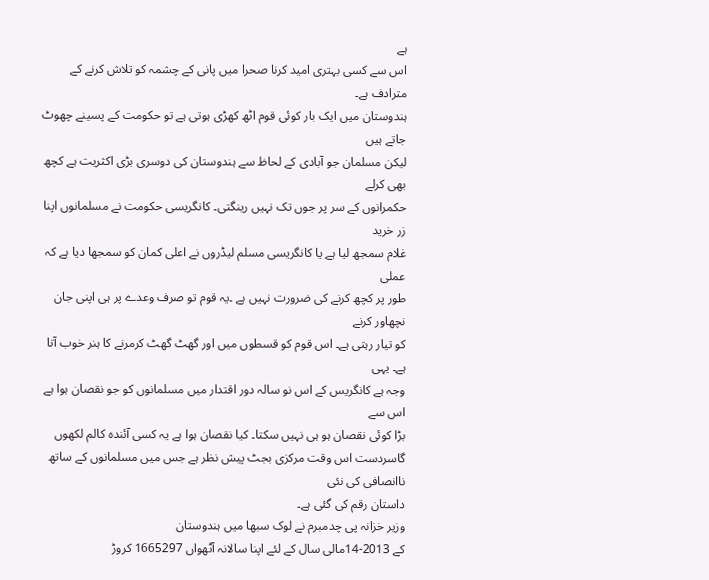ہے
اس سے کسی بہتری امید کرنا صحرا میں پانی کے چشمہ کو تلاش کرنے کے مترادف ہے۔
ہندوستان میں ایک بار کوئی قوم اٹھ کھڑی ہوتی ہے تو حکومت کے پسینے چھوٹ جاتے ہیں
لیکن مسلمان جو آبادی کے لحاظ سے ہندوستان کی دوسری بڑی اکثریت ہے کچھ بھی کرلے
حکمرانوں کے سر پر جوں تک نہیں رینگتی۔ کانگریسی حکومت نے مسلمانوں اپنا زر خرید
غلام سمجھ لیا ہے یا کانگریسی مسلم لیڈروں نے اعلی کمان کو سمجھا دیا ہے کہ عملی
طور پر کچھ کرنے کی ضرورت نہیں ہے ۔یہ قوم تو صرف وعدے پر ہی اپنی جان نچھاور کرنے
کو تیار رہتی ہے۔ اس قوم کو قسطوں میں اور گھٹ گھٹ کرمرنے کا ہنر خوب آتا ہے۔ یہی
وجہ ہے کانگریس کے اس نو سالہ دور اقتدار میں مسلمانوں کو جو نقصان ہوا ہے اس سے
بڑا کوئی نقصان ہو ہی نہیں سکتا۔ کیا نقصان ہوا ہے یہ کسی آئندہ کالم لکھوں
گاسردست اس وقت مرکزی بجٹ پیش نظر ہے جس میں مسلمانوں کے ساتھ ناانصافی کی نئی
داستان رقم کی گئی ہے۔
وزیر خزانہ پی چدمبرم نے لوک سبھا میں ہندوستان
کے 2013-14مالی سال کے لئے اپنا سالانہ آٹھواں 1665297 کروڑ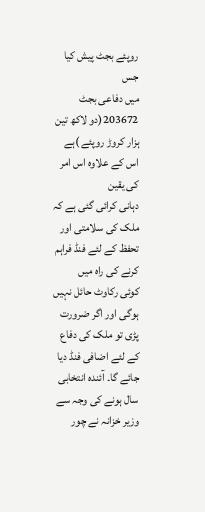روپئے بجٹ پیش کیا جس
میں دفاعی بجٹ 203672(دو لاکھ تین ہزار کروڑ روپئے )ہے اس کے علاوہ اس امر کی یقین
دہانی کرائی گئی ہے کہ ملک کی سلامتی اور تحفظ کے لئے فنڈ فراہم کرنے کی راہ میں
کوئی رکاوٹ حائل نہیں ہوگی اور اگر ضرورت پڑی تو ملک کی دفاع کے لئے اضافی فنڈ دیا
جائے گا۔ آئندہ انتخابی سال ہونے کی وجہ سے وزیر خزانہ نے چور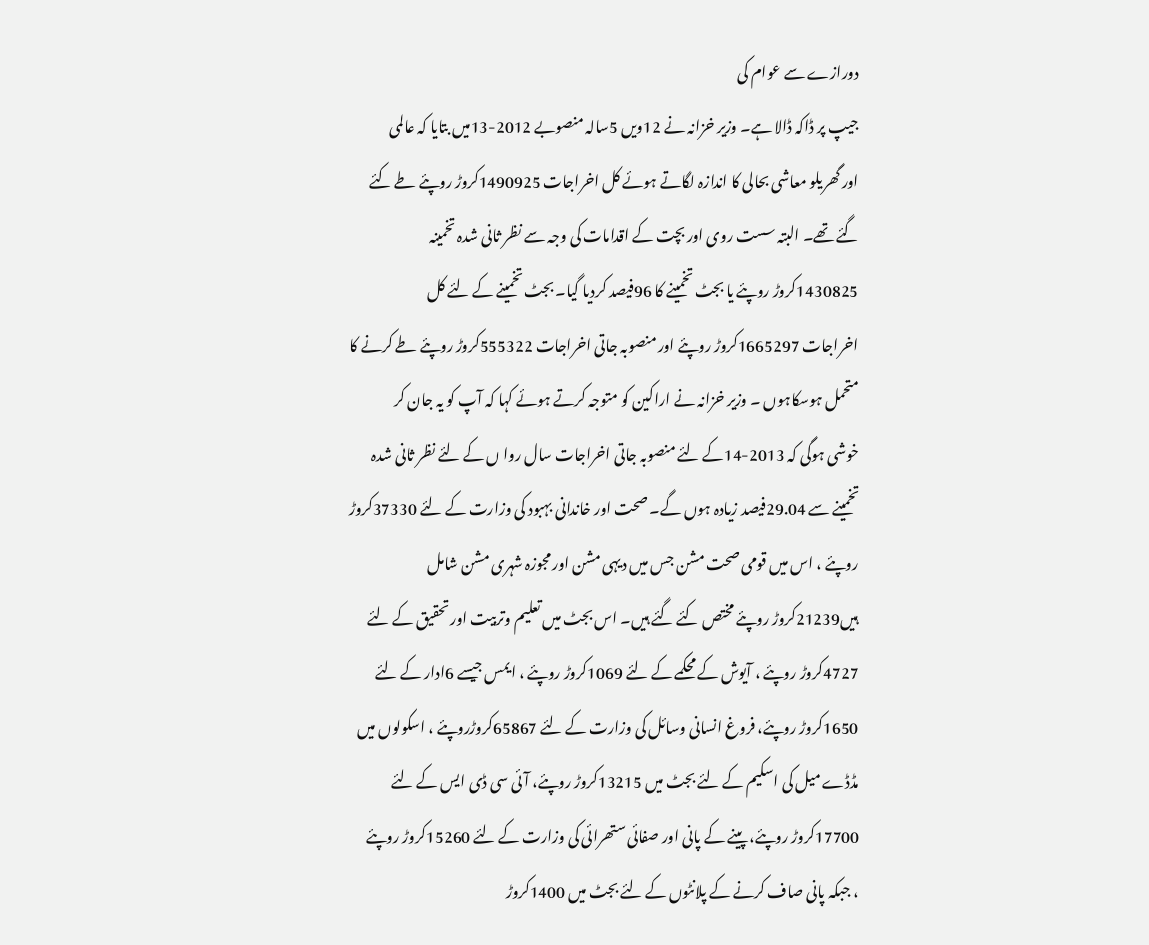دورازے سے عوام کی
جیپ پر ڈاکہ ڈالا ہے۔ وزیر خزانہ نے 12ویں 5سالہ منصوبے 2012-13میں بتایا کہ عالمی
اور گھریلو معاشی بحالی کا اندازہ لگاتے ہوئے کل اخراجات 1490925کروڑ روپئے طے کئے
گئے تھے۔ البتہ سست روی اور بچت کے اقدامات کی وجہ سے نظر ثانی شدہ تخمینہ
1430825کروڑ روپئے یا بجٹ تخمینے کا 96فیصد کردیا گیا۔ بجٹ تخمینے کے لئے کل
اخراجات 1665297کروڑ روپئے اور منصوبہ جاتی اخراجات 555322کروڑ روپئے طے کرنے کا
متحمل ہوسکاہوں ۔ وزیر خزانہ نے اراکین کو متوجہ کرتے ہوئے کہا کہ آپ کو یہ جان کر
خوشی ہوگی کہ 2013-14کے لئے منصوبہ جاتی اخراجات سال روا ں کے لئے نظر ثانی شدہ
تخمینے سے 29.04فیصد زیادہ ہوں گے۔ صحت اور خاندانی بہبود کی وزارت کے لئے 37330کروڑ
روپئے ، اس میں قومی صحت مشن جس میں دیہی مشن اور مجوزہ شہری مشن شامل
ہیں21239کروڑ روپئے مختص کئے گئے ہیں۔ اس بجٹ میں تعلیم وتربیت اور تحقیق کے لئے
4727کروڑ روپئے ، آیوش کے محکمے کے لئے 1069کروڑ روپئے ، ایمس جیسے 6ادار کے لئے
1650کروڑ روپئے، فروغ انسانی وسائل کی وزارت کے لئے 65867کروڑروپئے ، اسکولوں میں
مڈڈے میل کی اسکیم کے لئے بجٹ میں 13215کروڑ روپئے، آئی سی ڈی ایس کے لئے
17700کروڑ روپئے، پینے کے پانی اور صفائی ستھرائی کی وزارت کے لئے 15260کروڑ روپئے
، جبکہ پانی صاف کرنے کے پلانٹوں کے لئے بجٹ میں 1400کروڑ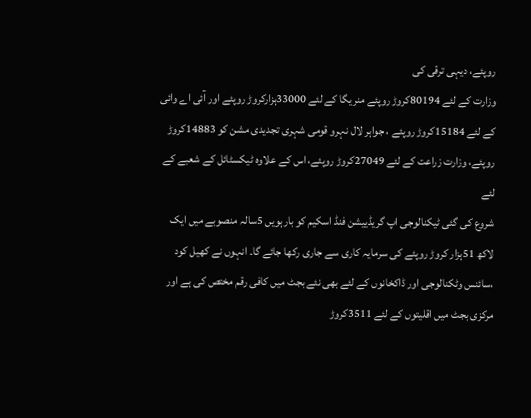روپئے، دیہی ترقی کی
وزارت کے لئے 80194کروڑ روپئے منریگا کے لئے 33000ہزارکروڑ روپئے اور آئی اے وائی
کے لئے 15184کروڑ روپئے ، جواہر لال نہرو قومی شہری تجدیدی مشن کو 14883کروڑ
روپئے، وزارت زراعت کے لئے 27049کروڑ روپئے، اس کے علاوہ ٹیکسٹائل کے شعبے کے لئے
شروع کی گئی ٹیکنالوجی اپ گریڈییشن فنڈ اسکیم کو بارہویں 5سالہ منصوبے میں ایک
لاکھ 51ہزار کروڑ روپئے کی سرمایہ کاری سے جاری رکھا جائے گا۔ انہوں نے کھیل کود
،سائنس وٹکنالوجی اور ڈاکخانوں کے لئے بھی نئے بجٹ میں کافی رقم مختص کی ہے اور
مرکزی بجٹ میں اقلیتوں کے لئے 3511کروڑ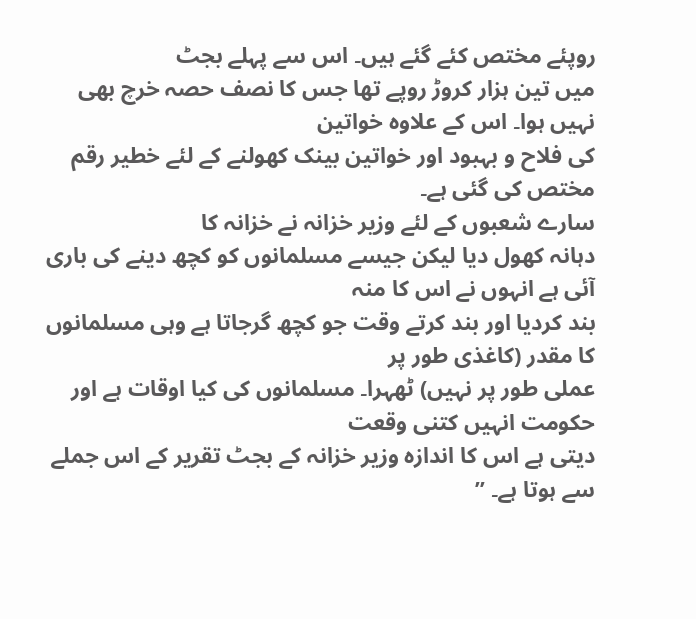روپئے مختص کئے گئے ہیں۔ اس سے پہلے بجٹ
میں تین ہزار کروڑ روپے تھا جس کا نصف حصہ خرچ بھی نہیں ہوا۔ اس کے علاوہ خواتین
کی فلاح و بہبود اور خواتین بینک کھولنے کے لئے خطیر رقم مختص کی گئی ہے۔
سارے شعبوں کے لئے وزیر خزانہ نے خزانہ کا
دہانہ کھول دیا لیکن جیسے مسلمانوں کو کچھ دینے کی باری آئی ہے انہوں نے اس کا منہ
بند کردیا اور بند کرتے وقت جو کچھ گرجاتا ہے وہی مسلمانوں کا مقدر (کاغذی طور پر
عملی طور پر نہیں) ٹھہرا۔ مسلمانوں کی کیا اوقات ہے اور حکومت انہیں کتنی وقعت
دیتی ہے اس کا اندازہ وزیر خزانہ کے بجٹ تقریر کے اس جملے سے ہوتا ہے۔ ’’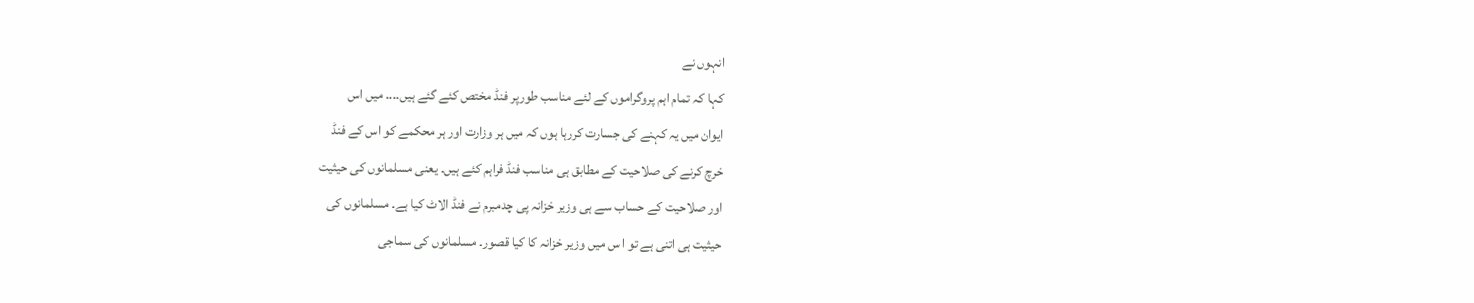انہوں نے
کہا کہ تمام اہم پروگراموں کے لئے مناسب طورپر فنڈ مختص کئے گئے ہیں.... میں اس
ایوان میں یہ کہنے کی جسارت کررہا ہوں کہ میں ہر وزارت اور ہر محکمے کو اس کے فنڈ
خرچ کرنے کی صلاحیت کے مطابق ہی مناسب فنڈ فراہم کئے ہیں۔ یعنی مسلمانوں کی حیثیت
اور صلاحیت کے حساب سے ہی وزیر خزانہ پی چدمبرم نے فنڈ الاٹ کیا ہے۔ مسلمانوں کی
حیثیت ہی اتنی ہے تو ا س میں وزیر خزانہ کا کیا قصور۔ مسلمانوں کی سماجی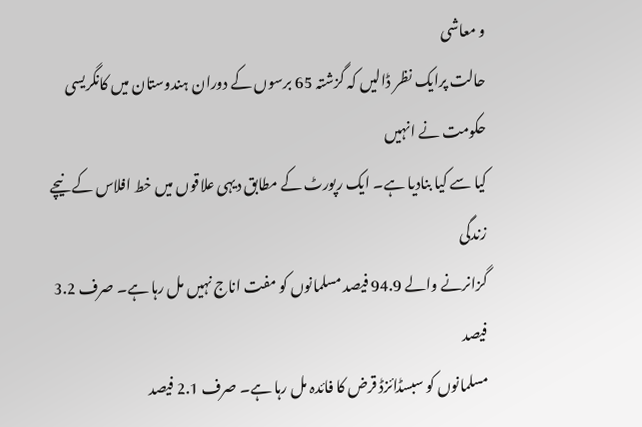و معاشی
حالت پرایک نظر ڈالیں کہ گزشتہ 65 برسوں کے دوران ہندوستان میں کانگریسی حکومت نے انہیں
کیا سے کیا بنادیا ہے۔ ایک رپورٹ کے مطابق دیہی علاقوں میں خط افلاس کے نیچے زندگی
گزانرنے والے 94.9 فیصد مسلمانوں کو مفت اناج نہیں مل رہا ہے۔ صرف 3.2 فیصد
مسلمانوں کو سبسڈائزڈ قرض کا فائدہ مل رہا ہے۔ صرف 2.1 فیصد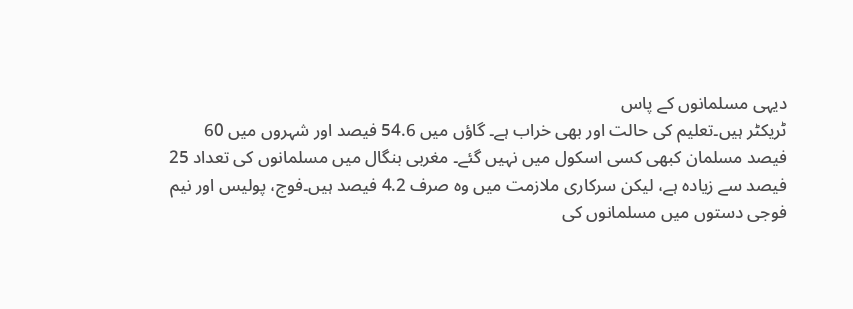دیہی مسلمانوں کے پاس
ٹریکٹر ہیں۔تعلیم کی حالت اور بھی خراب ہے۔ گاؤں میں 54.6 فیصد اور شہروں میں 60
فیصد مسلمان کبھی کسی اسکول میں نہیں گئے۔ مغربی بنگال میں مسلمانوں کی تعداد 25
فیصد سے زیادہ ہے، لیکن سرکاری ملازمت میں وہ صرف 4.2 فیصد ہیں۔فوج، پولیس اور نیم
فوجی دستوں میں مسلمانوں کی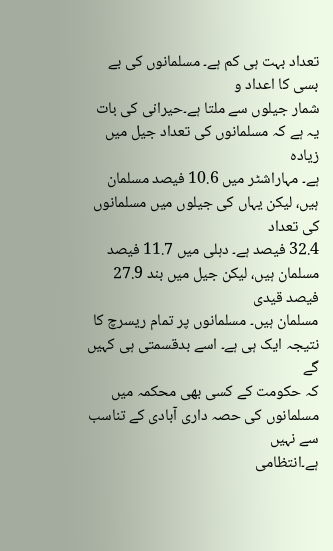تعداد بہت ہی کم ہے۔ مسلمانوں کی بے بسی کا اعداد و
شمار جیلوں سے ملتا ہے۔حیرانی کی بات یہ ہے کہ مسلمانوں کی تعداد جیل میں زیادہ
ہے۔ مہاراشٹر میں 10.6 فیصد مسلمان ہیں، لیکن یہاں کی جیلوں میں مسلمانوں کی تعداد
32.4 فیصد ہے۔ دہلی میں 11.7 فیصد مسلمان ہیں، لیکن جیل میں بند 27.9 فیصد قیدی
مسلمان ہیں۔ مسلمانوں پر تمام ریسرچ کا نتیجہ ایک ہی ہے۔ اسے بدقسمتی ہی کہیں گے
کہ حکومت کے کسی بھی محکمہ میں مسلمانوں کی حصہ داری آبادی کے تناسب سے نہیں
ہے۔انتظامی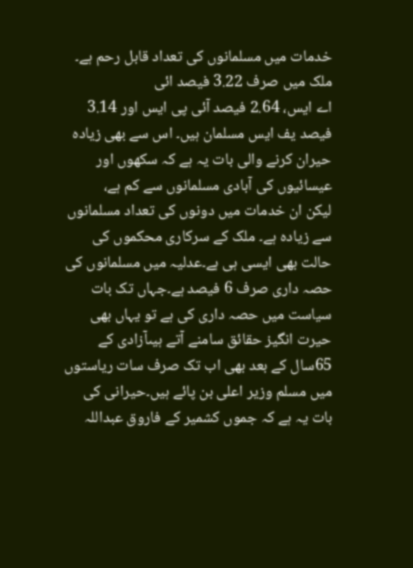خدمات میں مسلمانوں کی تعداد قابل رحم ہے۔ ملک میں صرف 3.22 فیصد ائی
اے ایس، 2.64 فیصد آئی پی ایس اور 3.14 فیصد یف ایس مسلمان ہیں۔ اس سے بھی زیادہ
حیران کرنے والی بات یہ ہے کہ سکھوں اور عیسائیوں کی آبادی مسلمانوں سے کم ہے،
لیکن ان خدمات میں دونوں کی تعداد مسلمانوں سے زیادہ ہے۔ ملک کے سرکاری محکموں کی
حالت بھی ایسی ہی ہے۔عدلیہ میں مسلمانوں کی حصہ داری صرف 6 فیصد ہے۔جہاں تک بات
سیاست میں حصہ داری کی ہے تو یہاں بھی حیرت انگیز حقائق سامنے آتے ہیںآزادی کے
65سال کے بعد بھی اب تک صرف سات ریاستوں میں مسلم وزیر اعلی بن پائے ہیں۔حیرانی کی
بات یہ ہے کہ جموں کشمیر کے فاروق عبداللہ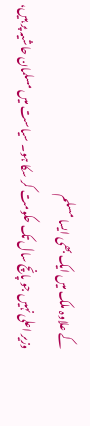کے علاوہ ملک میں ایک بھی ایسا مسلم
وزیر اعلی نہیں جو پانچ سال تک حکومت کر سکا ہو۔ سیاست میں مسلمان حاشیہ پر ہیں،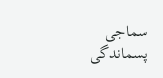سماجی پسماندگی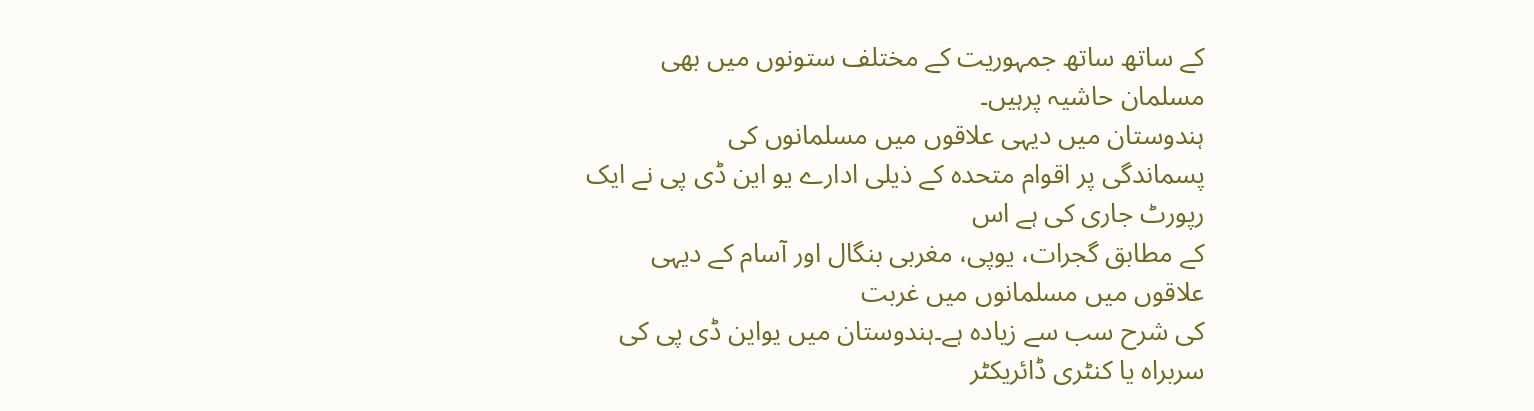کے ساتھ ساتھ جمہوریت کے مختلف ستونوں میں بھی مسلمان حاشیہ پرہیں۔
ہندوستان میں دیہی علاقوں میں مسلمانوں کی
پسماندگی پر اقوام متحدہ کے ذیلی ادارے یو این ڈی پی نے ایک رپورٹ جاری کی ہے اس
کے مطابق گجرات، یوپی، مغربی بنگال اور آسام کے دیہی علاقوں میں مسلمانوں میں غربت
کی شرح سب سے زیادہ ہے۔ہندوستان میں یواین ڈی پی کی سربراہ یا کنٹری ڈائریکٹر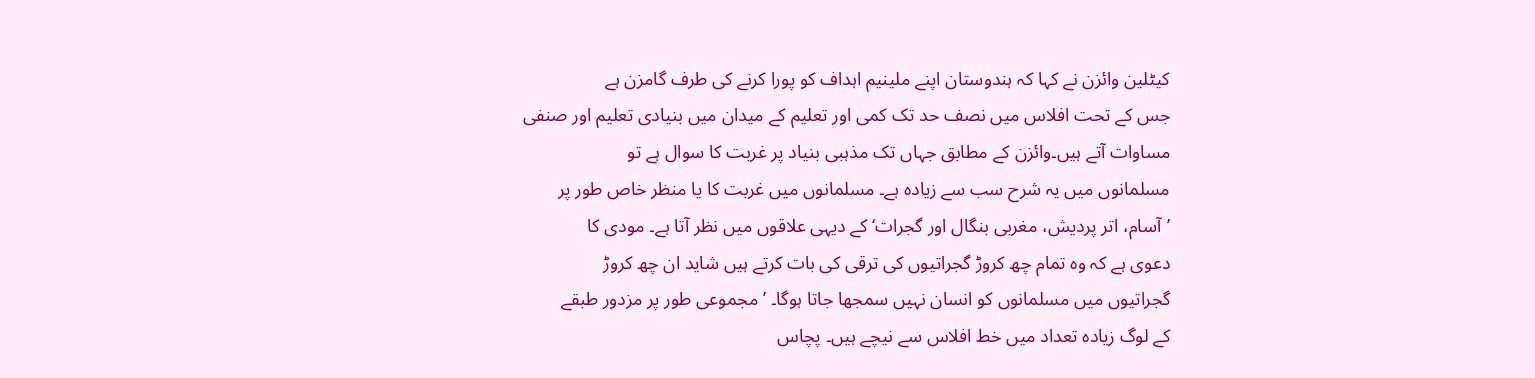کیٹلین وائزن نے کہا کہ ہندوستان اپنے ملینیم اہداف کو پورا کرنے کی طرف گامزن ہے
جس کے تحت افلاس میں نصف حد تک کمی اور تعلیم کے میدان میں بنیادی تعلیم اور صنفی
مساوات آتے ہیں۔وائزن کے مطابق جہاں تک مذہبی بنیاد پر غربت کا سوال ہے تو
مسلمانوں میں یہ شرح سب سے زیادہ ہے۔ مسلمانوں میں غربت کا یا منظر خاص طور پر
’آسام، اتر پردیش، مغربی بنگال اور گجرات‘ کے دیہی علاقوں میں نظر آتا ہے۔ مودی کا
دعوی ہے کہ وہ تمام چھ کروڑ گجراتیوں کی ترقی کی بات کرتے ہیں شاید ان چھ کروڑ
گجراتیوں میں مسلمانوں کو انسان نہیں سمجھا جاتا ہوگا۔ ’مجموعی طور پر مزدور طبقے
کے لوگ زیادہ تعداد میں خط افلاس سے نیچے ہیں۔ پچاس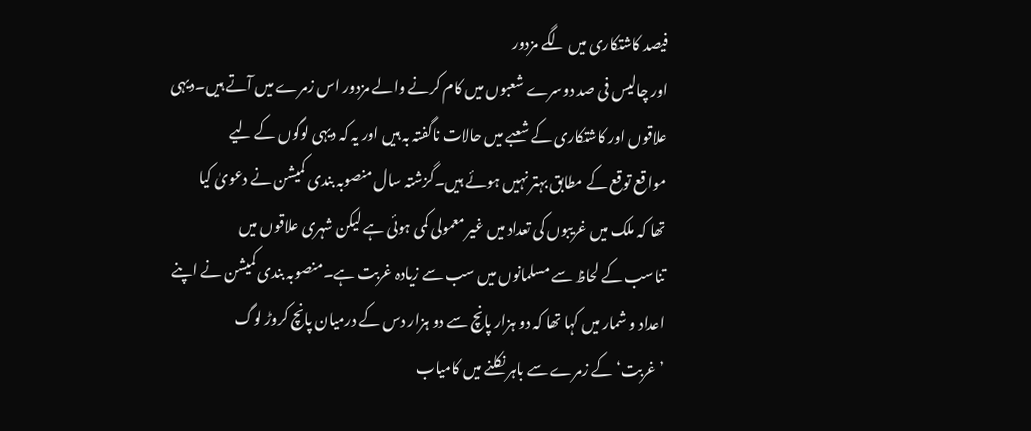فیصد کاشتکاری میں لگے مزدور
اور چالیس فی صد دوسرے شعبوں میں کام کرنے والے مزدور اس زمرے میں آتے ہیں۔دیہی
علاقوں اور کاشتکاری کے شعبے میں حالات ناگفتہ بہ ہیں اور یہ کہ دیہی لوگوں کے لیے
مواقع توقع کے مطابق بہتر نہیں ہوئے ہیں۔گزشتہ سال منصوبہ بندی کمیشن نے دعویٰ کیا
تھا کہ ملک میں غریبوں کی تعداد میں غیر معمولی کمی ہوئی ہے لیکن شہری علاقوں میں
تناسب کے لحاظ سے مسلمانوں میں سب سے زیادہ غربت ہے۔منصوبہ بندی کمیشن نے اپنے
اعداد و شمار میں کہا تھا کہ دو ہزار پانچ سے دو ہزار دس کے درمیان پانچ کروڑ لوگ
’غربت‘ کے زمرے سے باہر نکلنے میں کامیاب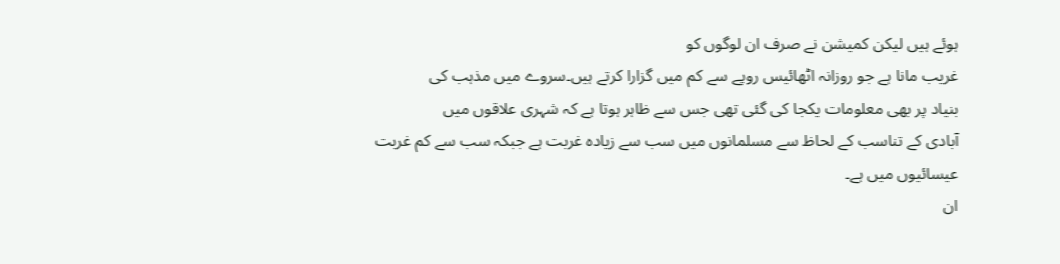ہوئے ہیں لیکن کمیشن نے صرف ان لوگوں کو
غریب مانا ہے جو روزانہ اٹھائیس روپے سے کم میں گزارا کرتے ہیں۔سروے میں مذہب کی
بنیاد پر بھی معلومات یکجا کی گئی تھی جس سے ظاہر ہوتا ہے کہ شہری علاقوں میں
آبادی کے تناسب کے لحاظ سے مسلمانوں میں سب سے زیادہ غربت ہے جبکہ سب سے کم غربت
عیسائیوں میں ہے۔
ان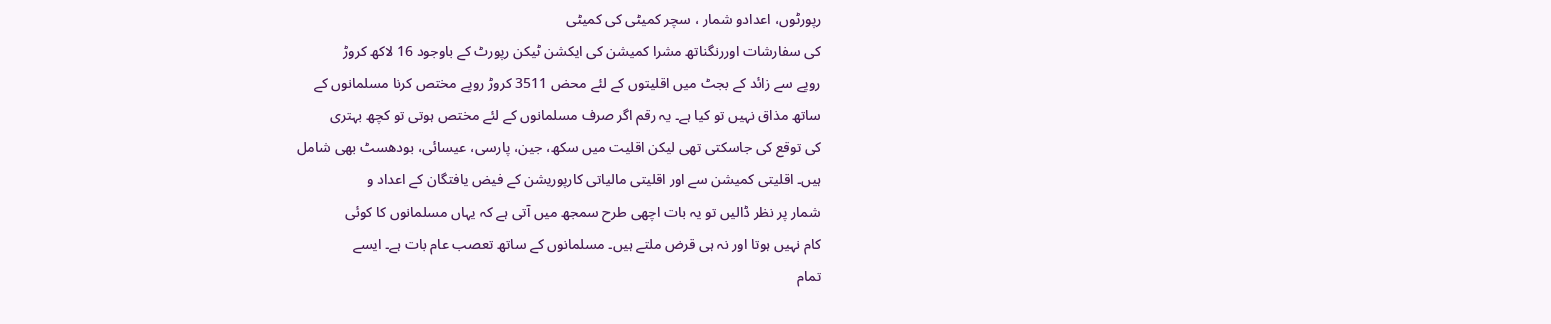رپورٹوں، اعدادو شمار ، سچر کمیٹی کی کمیٹی
کی سفارشات اوررنگناتھ مشرا کمیشن کی ایکشن ٹیکن رپورٹ کے باوجود 16 لاکھ کروڑ
روپے سے زائد کے بجٹ میں اقلیتوں کے لئے محض 3511 کروڑ روپے مختص کرنا مسلمانوں کے
ساتھ مذاق نہیں تو کیا ہے۔ یہ رقم اگر صرف مسلمانوں کے لئے مختص ہوتی تو کچھ بہتری
کی توقع کی جاسکتی تھی لیکن اقلیت میں سکھ، جین، پارسی، عیسائی، بودھسٹ بھی شامل
ہیں۔ اقلیتی کمیشن سے اور اقلیتی مالیاتی کارپوریشن کے فیض یافتگان کے اعداد و
شمار پر نظر ڈالیں تو یہ بات اچھی طرح سمجھ میں آتی ہے کہ یہاں مسلمانوں کا کوئی
کام نہیں ہوتا اور نہ ہی قرض ملتے ہیں۔ مسلمانوں کے ساتھ تعصب عام بات ہے۔ ایسے
تمام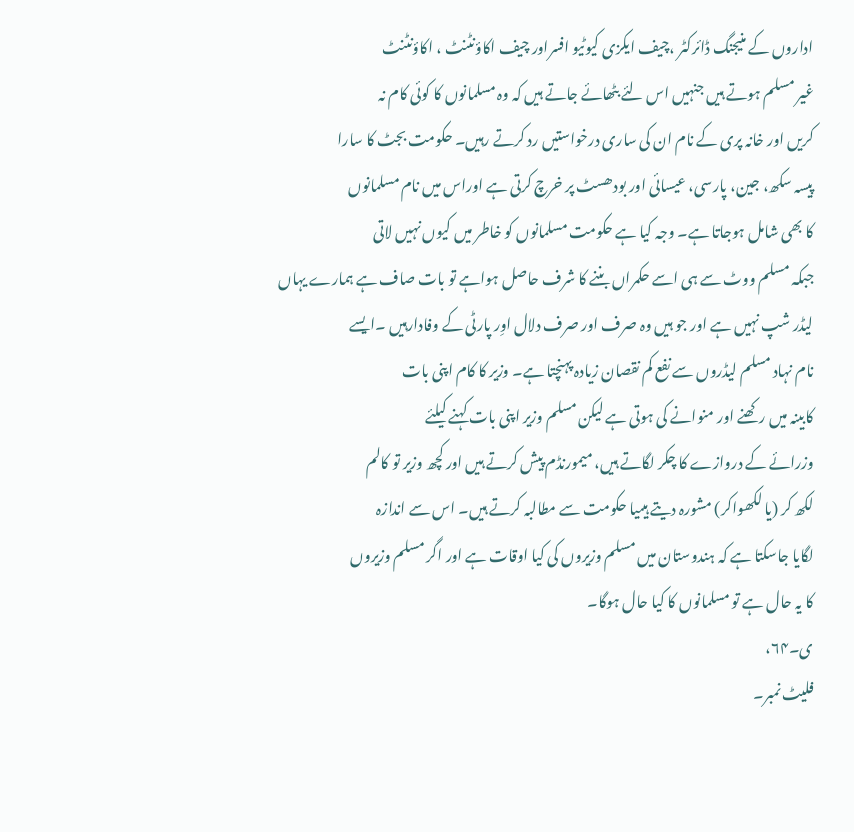اداروں کے منیجنگ ڈائرکٹر ،چیف ایکزی کیوٹیو افسراور چیف اکاؤنٹنٹ ، اکاؤنٹنٹ
غیر مسلم ہوتے ہیں جنہیں اس لئے بٹھائے جاتے ہیں کہ وہ مسلمانوں کا کوئی کام نہ
کریں اور خانہ پری کے نام ان کی ساری درخواستیں رد کرتے رہیں۔ حکومت بجٹ کا سارا
پیسہ سکھ، جین، پارسی، عیسائی اور بودھسٹ پر خرچ کرتی ہے اوراس میں نام مسلمانوں
کا بھی شامل ہوجاتا ہے۔ وجہ کیا ہے حکومت مسلمانوں کو خاطر میں کیوں نہیں لاتی
جبکہ مسلم ووٹ سے ہی اسے حکمراں بننے کا شرف حاصل ہواہے تو بات صاف ہے ہمارے یہاں
لیڈر شپ نہیں ہے اور جو ہیں وہ صرف اور صرف دلال اوِر پارٹی کے وفادارہیں ۔ایسے
نام نہاد مسلم لیڈروں سے نفع کم نقصان زیادہ پہنچتا ہے۔ وزیر کا کام اپنی بات
کابینہ میں رکھنے اور منوانے کی ہوتی ہے لیکن مسلم وزیر اپنی بات کہنے کیلئے
وزرائے کے دروازے کا چکر لگاتے ہیں، میمورنڈم پیش کرتے ہیں اور کچھ وزیر تو کالم
لکھ کر (یا لکھواکر) مشورہ دیتے ہیںیا حکومت سے مطالبہ کرتے ہیں۔ اس سے اندازہ
لگایا جاسکتا ہے کہ ہندوستان میں مسلم وزیروں کی کیا اوقات ہے اور اگر مسلم وزیروں
کا یہ حال ہے تو مسلمانوں کا کیا حال ہوگا۔
ی۔۶۴،
فلیٹ نمبر۔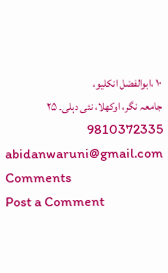۱۰ ،ابوالفضل انکلیو،
جامعہ نگر، اوکھلا، نئی دہلی۔ ۲۵
9810372335
abidanwaruni@gmail.com
Comments
Post a Comment